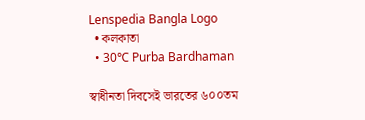Lenspedia Bangla Logo
  • কলকাতা
  • 30℃ Purba Bardhaman

স্বাধীনতা দিবসেই ভারতের ৬০০তম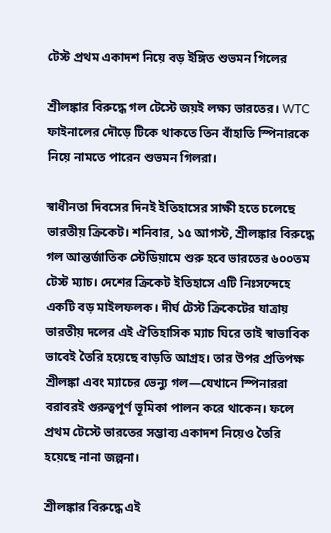টেস্ট প্রথম একাদশ নিয়ে বড় ইঙ্গিত শুভমন গিলের

শ্রীলঙ্কার বিরুদ্ধে গল টেস্টে জয়ই লক্ষ্য ভারতের। WTC ফাইনালের দৌড়ে টিকে থাকতে তিন বাঁহাতি স্পিনারকে নিয়ে নামতে পারেন শুভমন গিলরা।

স্বাধীনতা দিবসের দিনই ইতিহাসের সাক্ষী হতে চলেছে ভারতীয় ক্রিকেট। শনিবার, ১৫ আগস্ট, শ্রীলঙ্কার বিরুদ্ধে গল আন্তর্জাতিক স্টেডিয়ামে শুরু হবে ভারতের ৬০০তম টেস্ট ম্যাচ। দেশের ক্রিকেট ইতিহাসে এটি নিঃসন্দেহে একটি বড় মাইলফলক। দীর্ঘ টেস্ট ক্রিকেটের যাত্রায় ভারতীয় দলের এই ঐতিহাসিক ম্যাচ ঘিরে তাই স্বাভাবিক ভাবেই তৈরি হয়েছে বাড়তি আগ্রহ। তার উপর প্রতিপক্ষ শ্রীলঙ্কা এবং ম্যাচের ভেন্যু গল—যেখানে স্পিনাররা বরাবরই গুরুত্বপূর্ণ ভূমিকা পালন করে থাকেন। ফলে প্রথম টেস্টে ভারতের সম্ভাব্য একাদশ নিয়েও তৈরি হয়েছে নানা জল্পনা।

শ্রীলঙ্কার বিরুদ্ধে এই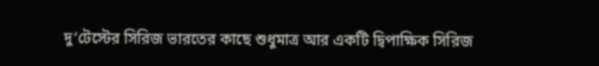দু’টেস্টের সিরিজ ভারতের কাছে শুধুমাত্র আর একটি দ্বিপাক্ষিক সিরিজ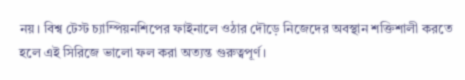নয়। বিশ্ব টেস্ট চ্যাম্পিয়নশিপের ফাইনালে ওঠার দৌড়ে নিজেদের অবস্থান শক্তিশালী করতে হলে এই সিরিজে ভালো ফল করা অত্যন্ত গুরুত্বপূর্ণ।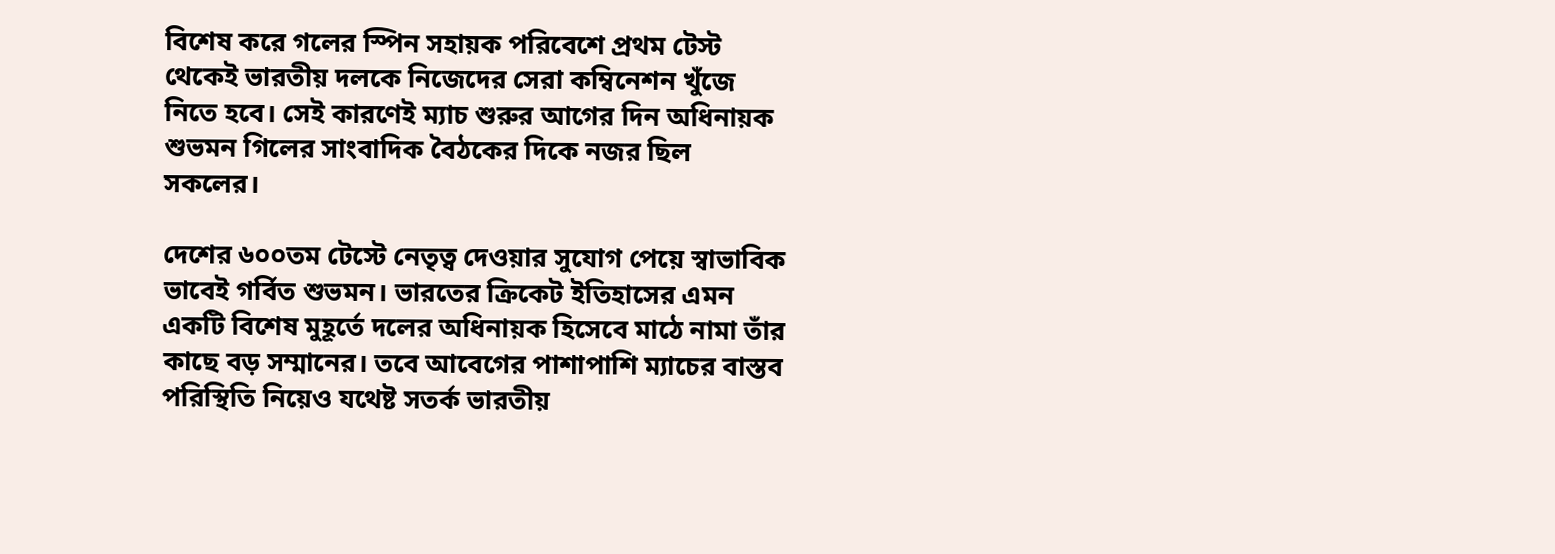বিশেষ করে গলের স্পিন সহায়ক পরিবেশে প্রথম টেস্ট থেকেই ভারতীয় দলকে নিজেদের সেরা কম্বিনেশন খুঁজে নিতে হবে। সেই কারণেই ম্যাচ শুরুর আগের দিন অধিনায়ক শুভমন গিলের সাংবাদিক বৈঠকের দিকে নজর ছিল সকলের।

দেশের ৬০০তম টেস্টে নেতৃত্ব দেওয়ার সুযোগ পেয়ে স্বাভাবিক ভাবেই গর্বিত শুভমন। ভারতের ক্রিকেট ইতিহাসের এমন একটি বিশেষ মুহূর্তে দলের অধিনায়ক হিসেবে মাঠে নামা তাঁর কাছে বড় সম্মানের। তবে আবেগের পাশাপাশি ম্যাচের বাস্তব পরিস্থিতি নিয়েও যথেষ্ট সতর্ক ভারতীয়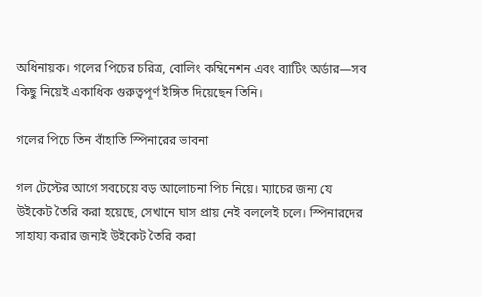অধিনায়ক। গলের পিচের চরিত্র, বোলিং কম্বিনেশন এবং ব্যাটিং অর্ডার—সব কিছু নিয়েই একাধিক গুরুত্বপূর্ণ ইঙ্গিত দিয়েছেন তিনি।

গলের পিচে তিন বাঁহাতি স্পিনারের ভাবনা

গল টেস্টের আগে সবচেয়ে বড় আলোচনা পিচ নিয়ে। ম্যাচের জন্য যে উইকেট তৈরি করা হয়েছে, সেখানে ঘাস প্রায় নেই বললেই চলে। স্পিনারদের সাহায্য করার জন্যই উইকেট তৈরি করা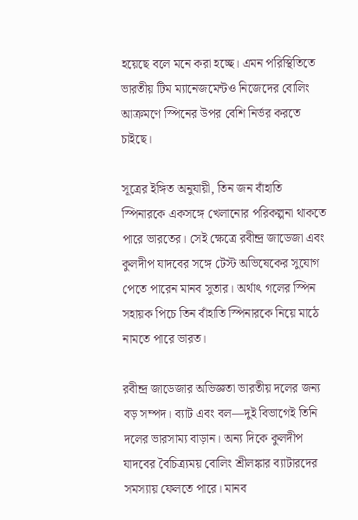হয়েছে বলে মনে করা হচ্ছে। এমন পরিস্থিতিতে ভারতীয় টিম ম্যানেজমেন্টও নিজেদের বোলিং আক্রমণে স্পিনের উপর বেশি নির্ভর করতে চাইছে।

সূত্রের ইঙ্গিত অনুযায়ী, তিন জন বাঁহাতি স্পিনারকে একসঙ্গে খেলানোর পরিকল্পনা থাকতে পারে ভারতের। সেই ক্ষেত্রে রবীন্দ্র জাডেজা এবং কুলদীপ যাদবের সঙ্গে টেস্ট অভিষেকের সুযোগ পেতে পারেন মানব সুতার। অর্থাৎ গলের স্পিন সহায়ক পিচে তিন বাঁহাতি স্পিনারকে নিয়ে মাঠে নামতে পারে ভারত।

রবীন্দ্র জাডেজার অভিজ্ঞতা ভারতীয় দলের জন্য বড় সম্পদ। ব্যাট এবং বল—দুই বিভাগেই তিনি দলের ভারসাম্য বাড়ান। অন্য দিকে কুলদীপ যাদবের বৈচিত্র্যময় বোলিং শ্রীলঙ্কার ব্যাটারদের সমস্যায় ফেলতে পারে। মানব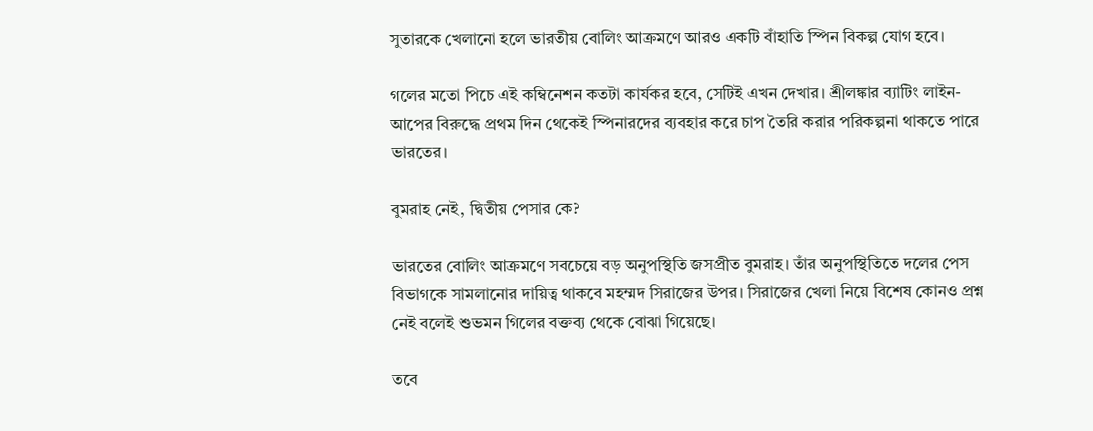সুতারকে খেলানো হলে ভারতীয় বোলিং আক্রমণে আরও একটি বাঁহাতি স্পিন বিকল্প যোগ হবে।

গলের মতো পিচে এই কম্বিনেশন কতটা কার্যকর হবে, সেটিই এখন দেখার। শ্রীলঙ্কার ব্যাটিং লাইন-আপের বিরুদ্ধে প্রথম দিন থেকেই স্পিনারদের ব্যবহার করে চাপ তৈরি করার পরিকল্পনা থাকতে পারে ভারতের।

বুমরাহ নেই, দ্বিতীয় পেসার কে?

ভারতের বোলিং আক্রমণে সবচেয়ে বড় অনুপস্থিতি জসপ্রীত বুমরাহ। তাঁর অনুপস্থিতিতে দলের পেস বিভাগকে সামলানোর দায়িত্ব থাকবে মহম্মদ সিরাজের উপর। সিরাজের খেলা নিয়ে বিশেষ কোনও প্রশ্ন নেই বলেই শুভমন গিলের বক্তব্য থেকে বোঝা গিয়েছে।

তবে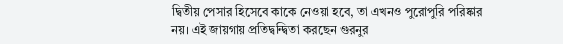দ্বিতীয় পেসার হিসেবে কাকে নেওয়া হবে, তা এখনও পুরোপুরি পরিষ্কার নয়। এই জায়গায় প্রতিদ্বন্দ্বিতা করছেন গুরনুর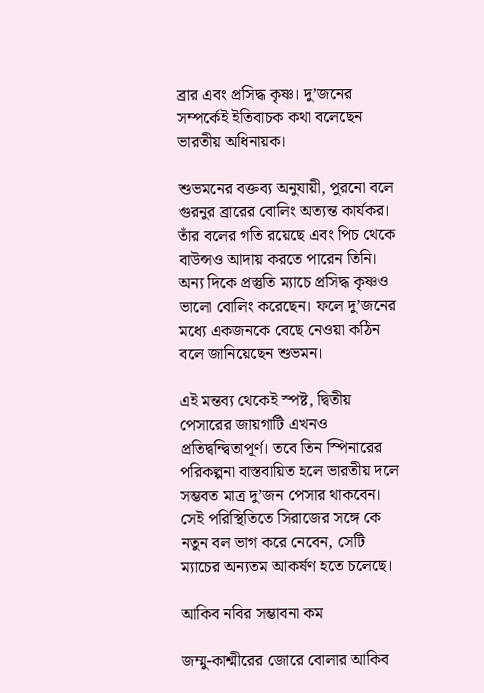ব্রার এবং প্রসিদ্ধ কৃষ্ণ। দু’জনের সম্পর্কেই ইতিবাচক কথা বলেছেন ভারতীয় অধিনায়ক।

শুভমনের বক্তব্য অনুযায়ী, পুরনো বলে গুরনুর ব্রারের বোলিং অত্যন্ত কার্যকর। তাঁর বলের গতি রয়েছে এবং পিচ থেকে বাউন্সও আদায় করতে পারেন তিনি। অন্য দিকে প্রস্তুতি ম্যাচে প্রসিদ্ধ কৃষ্ণও ভালো বোলিং করেছেন। ফলে দু’জনের মধ্যে একজনকে বেছে নেওয়া কঠিন বলে জানিয়েছেন শুভমন।

এই মন্তব্য থেকেই স্পষ্ট, দ্বিতীয় পেসারের জায়গাটি এখনও প্রতিদ্বন্দ্বিতাপূর্ণ। তবে তিন স্পিনারের পরিকল্পনা বাস্তবায়িত হলে ভারতীয় দলে সম্ভবত মাত্র দু’জন পেসার থাকবেন। সেই পরিস্থিতিতে সিরাজের সঙ্গে কে নতুন বল ভাগ করে নেবেন, সেটি ম্যাচের অন্যতম আকর্ষণ হতে চলেছে।

আকিব নবির সম্ভাবনা কম

জম্মু-কাশ্মীরের জোরে বোলার আকিব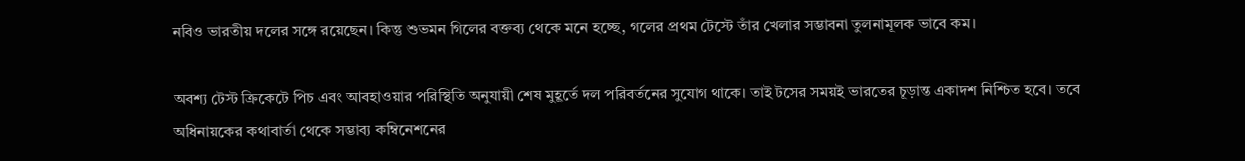নবিও ভারতীয় দলের সঙ্গে রয়েছেন। কিন্তু শুভমন গিলের বক্তব্য থেকে মনে হচ্ছে, গলের প্রথম টেস্টে তাঁর খেলার সম্ভাবনা তুলনামূলক ভাবে কম।

অবশ্য টেস্ট ক্রিকেটে পিচ এবং আবহাওয়ার পরিস্থিতি অনুযায়ী শেষ মুহূর্তে দল পরিবর্তনের সুযোগ থাকে। তাই টসের সময়ই ভারতের চূড়ান্ত একাদশ নিশ্চিত হবে। তবে অধিনায়কের কথাবার্তা থেকে সম্ভাব্য কম্বিনেশনের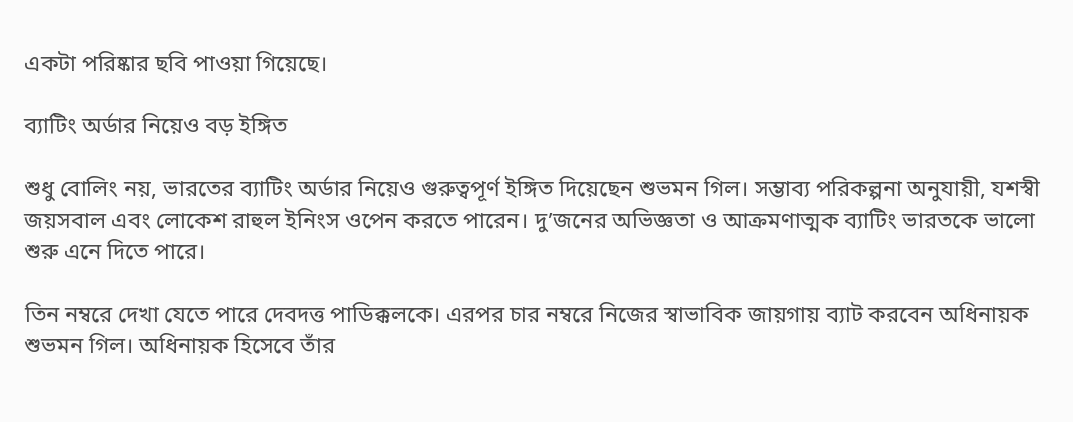একটা পরিষ্কার ছবি পাওয়া গিয়েছে।

ব্যাটিং অর্ডার নিয়েও বড় ইঙ্গিত

শুধু বোলিং নয়, ভারতের ব্যাটিং অর্ডার নিয়েও গুরুত্বপূর্ণ ইঙ্গিত দিয়েছেন শুভমন গিল। সম্ভাব্য পরিকল্পনা অনুযায়ী, যশস্বী জয়সবাল এবং লোকেশ রাহুল ইনিংস ওপেন করতে পারেন। দু’জনের অভিজ্ঞতা ও আক্রমণাত্মক ব্যাটিং ভারতকে ভালো শুরু এনে দিতে পারে।

তিন নম্বরে দেখা যেতে পারে দেবদত্ত পাডিক্কলকে। এরপর চার নম্বরে নিজের স্বাভাবিক জায়গায় ব্যাট করবেন অধিনায়ক শুভমন গিল। অধিনায়ক হিসেবে তাঁর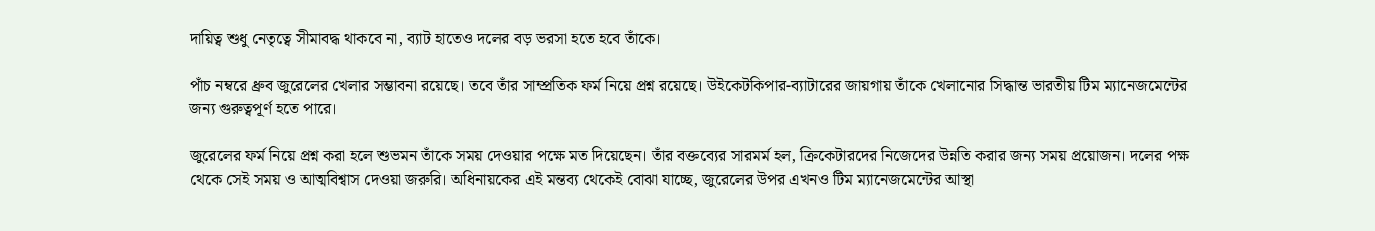দায়িত্ব শুধু নেতৃত্বে সীমাবদ্ধ থাকবে না, ব্যাট হাতেও দলের বড় ভরসা হতে হবে তাঁকে।

পাঁচ নম্বরে ধ্রুব জুরেলের খেলার সম্ভাবনা রয়েছে। তবে তাঁর সাম্প্রতিক ফর্ম নিয়ে প্রশ্ন রয়েছে। উইকেটকিপার-ব্যাটারের জায়গায় তাঁকে খেলানোর সিদ্ধান্ত ভারতীয় টিম ম্যানেজমেন্টের জন্য গুরুত্বপূর্ণ হতে পারে।

জুরেলের ফর্ম নিয়ে প্রশ্ন করা হলে শুভমন তাঁকে সময় দেওয়ার পক্ষে মত দিয়েছেন। তাঁর বক্তব্যের সারমর্ম হল, ক্রিকেটারদের নিজেদের উন্নতি করার জন্য সময় প্রয়োজন। দলের পক্ষ থেকে সেই সময় ও আত্মবিশ্বাস দেওয়া জরুরি। অধিনায়কের এই মন্তব্য থেকেই বোঝা যাচ্ছে, জুরেলের উপর এখনও টিম ম্যানেজমেন্টের আস্থা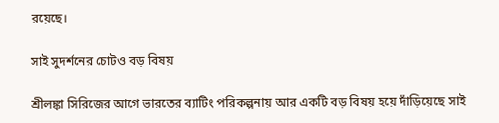রয়েছে।

সাই সুদর্শনের চোটও বড় বিষয়

শ্রীলঙ্কা সিরিজের আগে ভারতের ব্যাটিং পরিকল্পনায় আর একটি বড় বিষয় হয়ে দাঁড়িয়েছে সাই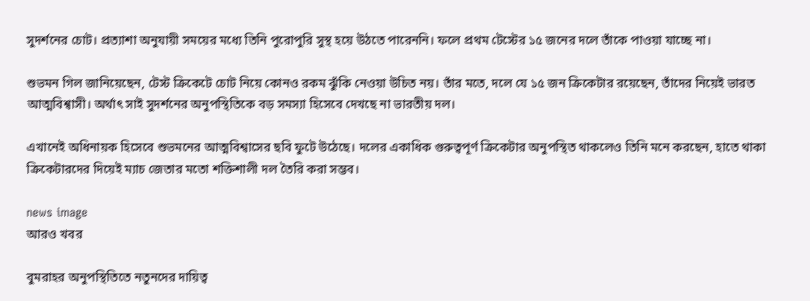সুদর্শনের চোট। প্রত্যাশা অনুযায়ী সময়ের মধ্যে তিনি পুরোপুরি সুস্থ হয়ে উঠতে পারেননি। ফলে প্রথম টেস্টের ১৫ জনের দলে তাঁকে পাওয়া যাচ্ছে না।

শুভমন গিল জানিয়েছেন, টেস্ট ক্রিকেটে চোট নিয়ে কোনও রকম ঝুঁকি নেওয়া উচিত নয়। তাঁর মতে, দলে যে ১৫ জন ক্রিকেটার রয়েছেন, তাঁদের নিয়েই ভারত আত্মবিশ্বাসী। অর্থাৎ সাই সুদর্শনের অনুপস্থিতিকে বড় সমস্যা হিসেবে দেখছে না ভারতীয় দল।

এখানেই অধিনায়ক হিসেবে শুভমনের আত্মবিশ্বাসের ছবি ফুটে উঠেছে। দলের একাধিক গুরুত্বপূর্ণ ক্রিকেটার অনুপস্থিত থাকলেও তিনি মনে করছেন, হাতে থাকা ক্রিকেটারদের দিয়েই ম্যাচ জেতার মতো শক্তিশালী দল তৈরি করা সম্ভব।

news image
আরও খবর

বুমরাহর অনুপস্থিতিতে নতুনদের দায়িত্ব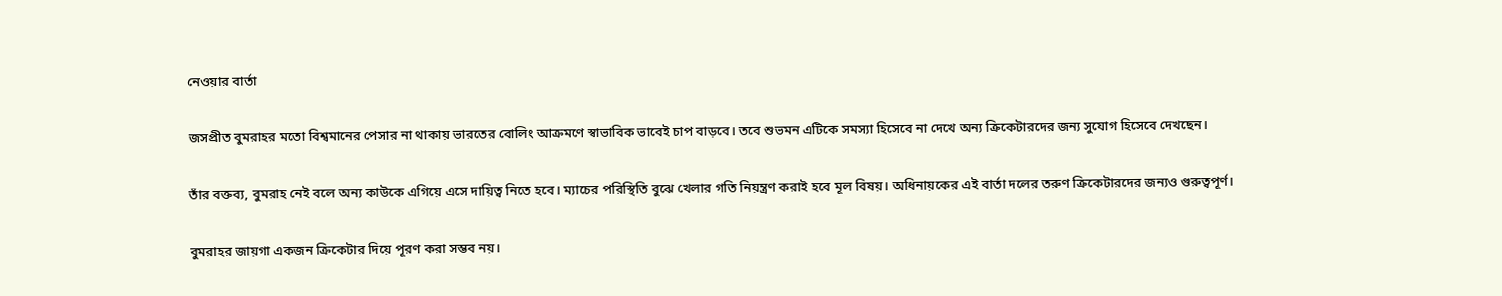নেওয়ার বার্তা

জসপ্রীত বুমরাহর মতো বিশ্বমানের পেসার না থাকায় ভারতের বোলিং আক্রমণে স্বাভাবিক ভাবেই চাপ বাড়বে। তবে শুভমন এটিকে সমস্যা হিসেবে না দেখে অন্য ক্রিকেটারদের জন্য সুযোগ হিসেবে দেখছেন।

তাঁর বক্তব্য, বুমরাহ নেই বলে অন্য কাউকে এগিয়ে এসে দায়িত্ব নিতে হবে। ম্যাচের পরিস্থিতি বুঝে খেলার গতি নিয়ন্ত্রণ করাই হবে মূল বিষয়। অধিনায়কের এই বার্তা দলের তরুণ ক্রিকেটারদের জন্যও গুরুত্বপূর্ণ।

বুমরাহর জায়গা একজন ক্রিকেটার দিয়ে পূরণ করা সম্ভব নয়।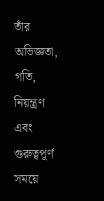তাঁর অভিজ্ঞতা, গতি, নিয়ন্ত্রণ এবং গুরুত্বপূর্ণ সময়ে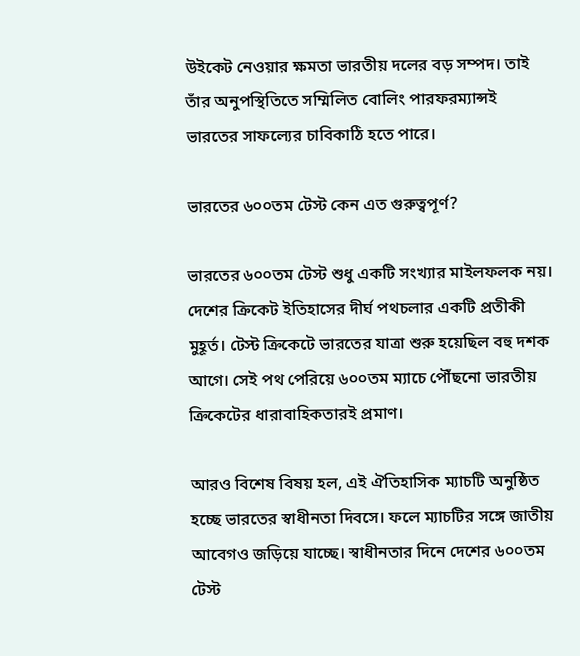উইকেট নেওয়ার ক্ষমতা ভারতীয় দলের বড় সম্পদ। তাই তাঁর অনুপস্থিতিতে সম্মিলিত বোলিং পারফরম্যান্সই ভারতের সাফল্যের চাবিকাঠি হতে পারে।

ভারতের ৬০০তম টেস্ট কেন এত গুরুত্বপূর্ণ?

ভারতের ৬০০তম টেস্ট শুধু একটি সংখ্যার মাইলফলক নয়। দেশের ক্রিকেট ইতিহাসের দীর্ঘ পথচলার একটি প্রতীকী মুহূর্ত। টেস্ট ক্রিকেটে ভারতের যাত্রা শুরু হয়েছিল বহু দশক আগে। সেই পথ পেরিয়ে ৬০০তম ম্যাচে পৌঁছনো ভারতীয় ক্রিকেটের ধারাবাহিকতারই প্রমাণ।

আরও বিশেষ বিষয় হল, এই ঐতিহাসিক ম্যাচটি অনুষ্ঠিত হচ্ছে ভারতের স্বাধীনতা দিবসে। ফলে ম্যাচটির সঙ্গে জাতীয় আবেগও জড়িয়ে যাচ্ছে। স্বাধীনতার দিনে দেশের ৬০০তম টেস্ট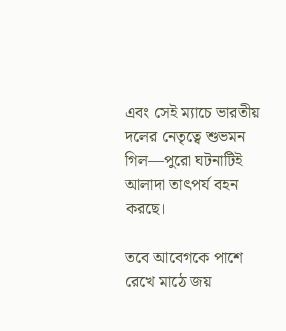এবং সেই ম্যাচে ভারতীয় দলের নেতৃত্বে শুভমন গিল—পুরো ঘটনাটিই আলাদা তাৎপর্য বহন করছে।

তবে আবেগকে পাশে রেখে মাঠে জয়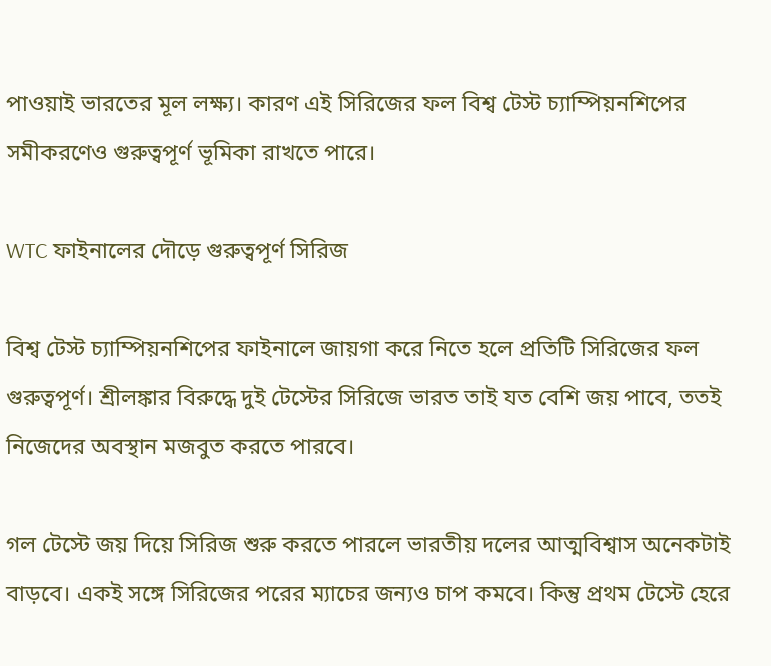পাওয়াই ভারতের মূল লক্ষ্য। কারণ এই সিরিজের ফল বিশ্ব টেস্ট চ্যাম্পিয়নশিপের সমীকরণেও গুরুত্বপূর্ণ ভূমিকা রাখতে পারে।

WTC ফাইনালের দৌড়ে গুরুত্বপূর্ণ সিরিজ

বিশ্ব টেস্ট চ্যাম্পিয়নশিপের ফাইনালে জায়গা করে নিতে হলে প্রতিটি সিরিজের ফল গুরুত্বপূর্ণ। শ্রীলঙ্কার বিরুদ্ধে দুই টেস্টের সিরিজে ভারত তাই যত বেশি জয় পাবে, ততই নিজেদের অবস্থান মজবুত করতে পারবে।

গল টেস্টে জয় দিয়ে সিরিজ শুরু করতে পারলে ভারতীয় দলের আত্মবিশ্বাস অনেকটাই বাড়বে। একই সঙ্গে সিরিজের পরের ম্যাচের জন্যও চাপ কমবে। কিন্তু প্রথম টেস্টে হেরে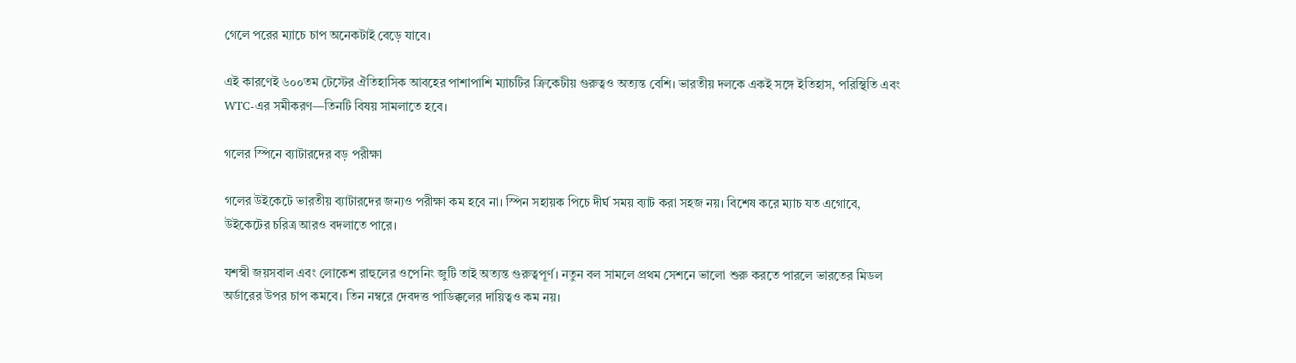গেলে পরের ম্যাচে চাপ অনেকটাই বেড়ে যাবে।

এই কারণেই ৬০০তম টেস্টের ঐতিহাসিক আবহের পাশাপাশি ম্যাচটির ক্রিকেটীয় গুরুত্বও অত্যন্ত বেশি। ভারতীয় দলকে একই সঙ্গে ইতিহাস, পরিস্থিতি এবং WTC-এর সমীকরণ—তিনটি বিষয় সামলাতে হবে।

গলের স্পিনে ব্যাটারদের বড় পরীক্ষা

গলের উইকেটে ভারতীয় ব্যাটারদের জন্যও পরীক্ষা কম হবে না। স্পিন সহায়ক পিচে দীর্ঘ সময় ব্যাট করা সহজ নয়। বিশেষ করে ম্যাচ যত এগোবে, উইকেটের চরিত্র আরও বদলাতে পারে।

যশস্বী জয়সবাল এবং লোকেশ রাহুলের ওপেনিং জুটি তাই অত্যন্ত গুরুত্বপূর্ণ। নতুন বল সামলে প্রথম সেশনে ভালো শুরু করতে পারলে ভারতের মিডল অর্ডারের উপর চাপ কমবে। তিন নম্বরে দেবদত্ত পাডিক্কলের দায়িত্বও কম নয়।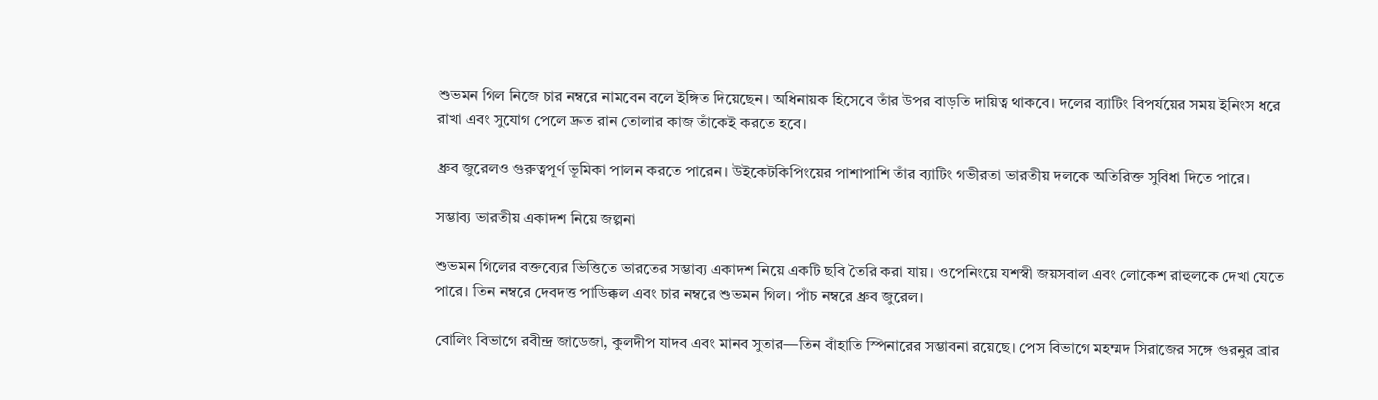শুভমন গিল নিজে চার নম্বরে নামবেন বলে ইঙ্গিত দিয়েছেন। অধিনায়ক হিসেবে তাঁর উপর বাড়তি দায়িত্ব থাকবে। দলের ব্যাটিং বিপর্যয়ের সময় ইনিংস ধরে রাখা এবং সুযোগ পেলে দ্রুত রান তোলার কাজ তাঁকেই করতে হবে।

ধ্রুব জুরেলও গুরুত্বপূর্ণ ভূমিকা পালন করতে পারেন। উইকেটকিপিংয়ের পাশাপাশি তাঁর ব্যাটিং গভীরতা ভারতীয় দলকে অতিরিক্ত সুবিধা দিতে পারে।

সম্ভাব্য ভারতীয় একাদশ নিয়ে জল্পনা

শুভমন গিলের বক্তব্যের ভিত্তিতে ভারতের সম্ভাব্য একাদশ নিয়ে একটি ছবি তৈরি করা যায়। ওপেনিংয়ে যশস্বী জয়সবাল এবং লোকেশ রাহুলকে দেখা যেতে পারে। তিন নম্বরে দেবদত্ত পাডিক্কল এবং চার নম্বরে শুভমন গিল। পাঁচ নম্বরে ধ্রুব জুরেল।

বোলিং বিভাগে রবীন্দ্র জাডেজা, কুলদীপ যাদব এবং মানব সুতার—তিন বাঁহাতি স্পিনারের সম্ভাবনা রয়েছে। পেস বিভাগে মহম্মদ সিরাজের সঙ্গে গুরনুর ব্রার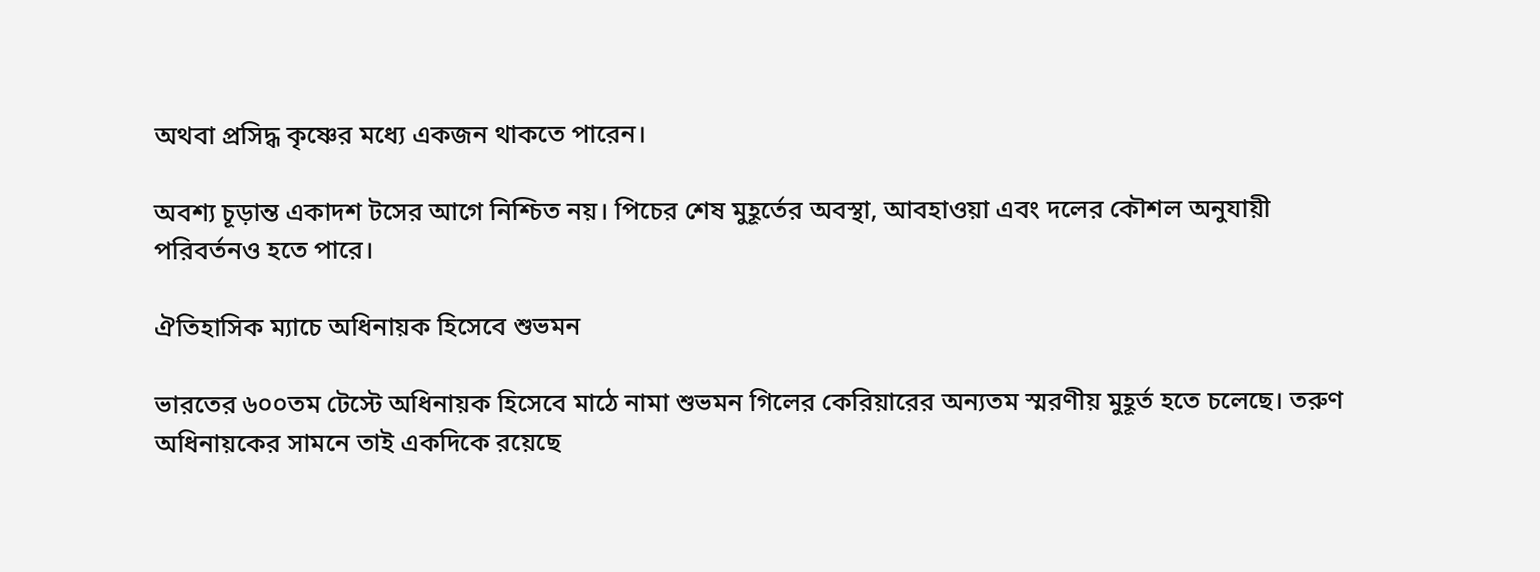অথবা প্রসিদ্ধ কৃষ্ণের মধ্যে একজন থাকতে পারেন।

অবশ্য চূড়ান্ত একাদশ টসের আগে নিশ্চিত নয়। পিচের শেষ মুহূর্তের অবস্থা, আবহাওয়া এবং দলের কৌশল অনুযায়ী পরিবর্তনও হতে পারে।

ঐতিহাসিক ম্যাচে অধিনায়ক হিসেবে শুভমন

ভারতের ৬০০তম টেস্টে অধিনায়ক হিসেবে মাঠে নামা শুভমন গিলের কেরিয়ারের অন্যতম স্মরণীয় মুহূর্ত হতে চলেছে। তরুণ অধিনায়কের সামনে তাই একদিকে রয়েছে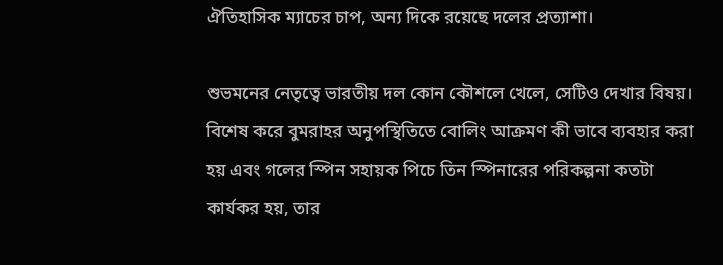ঐতিহাসিক ম্যাচের চাপ, অন্য দিকে রয়েছে দলের প্রত্যাশা।

শুভমনের নেতৃত্বে ভারতীয় দল কোন কৌশলে খেলে, সেটিও দেখার বিষয়। বিশেষ করে বুমরাহর অনুপস্থিতিতে বোলিং আক্রমণ কী ভাবে ব্যবহার করা হয় এবং গলের স্পিন সহায়ক পিচে তিন স্পিনারের পরিকল্পনা কতটা কার্যকর হয়, তার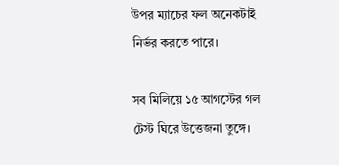উপর ম্যাচের ফল অনেকটাই নির্ভর করতে পারে।

সব মিলিয়ে ১৫ আগস্টের গল টেস্ট ঘিরে উত্তেজনা তুঙ্গে।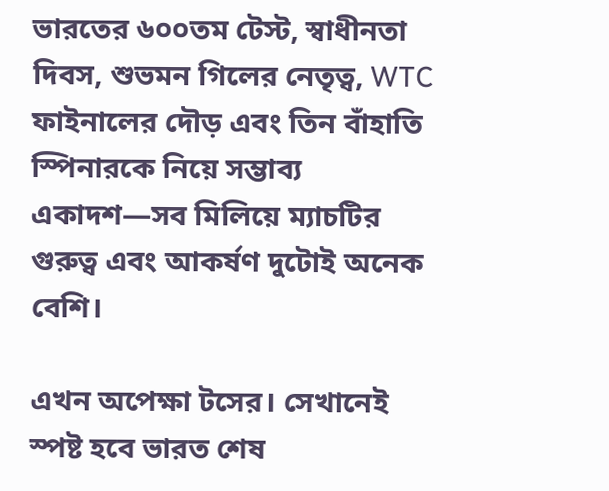ভারতের ৬০০তম টেস্ট, স্বাধীনতা দিবস, শুভমন গিলের নেতৃত্ব, WTC ফাইনালের দৌড় এবং তিন বাঁহাতি স্পিনারকে নিয়ে সম্ভাব্য একাদশ—সব মিলিয়ে ম্যাচটির গুরুত্ব এবং আকর্ষণ দুটোই অনেক বেশি।

এখন অপেক্ষা টসের। সেখানেই স্পষ্ট হবে ভারত শেষ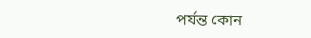পর্যন্ত কোন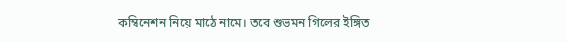কম্বিনেশন নিয়ে মাঠে নামে। তবে শুভমন গিলের ইঙ্গিত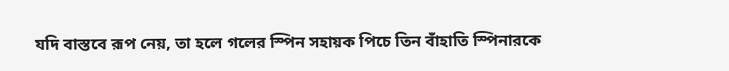যদি বাস্তবে রূপ নেয়, তা হলে গলের স্পিন সহায়ক পিচে তিন বাঁহাতি স্পিনারকে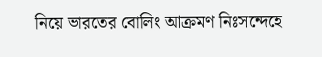নিয়ে ভারতের বোলিং আক্রমণ নিঃসন্দেহে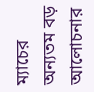ম্যাচের অন্যতম বড় আলোচনার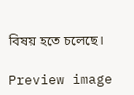বিষয় হতে চলেছে।

Preview image